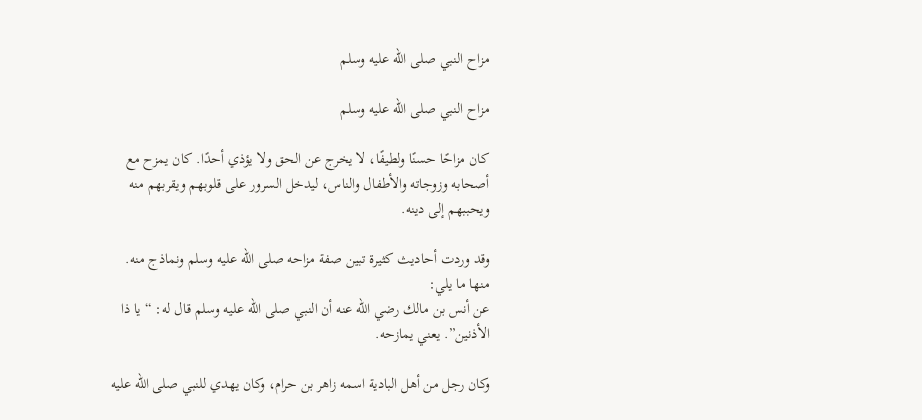مزاح النبي صلى الله عليه وسلم

مزاح النبي صلى الله عليه وسلم

كان مزاحًا حسنًا ولطيفًا، لا يخرج عن الحق ولا يؤذي أحدًا. كان يمزح مع أصحابه وزوجاته والأطفال والناس، ليدخل السرور على قلوبهم ويقربهم منه ويحببهم إلى دينه.

وقد وردت أحاديث كثيرة تبين صفة مزاحه صلى الله عليه وسلم ونماذج منه. منها ما يلي:
عن أنس بن مالك رضي الله عنه أن النبي صلى الله عليه وسلم قال له: “يا ذا الأذنين”. يعني يمازحه.

وكان رجل من أهل البادية اسمه زاهر بن حرام، وكان يهدي للنبي صلى الله عليه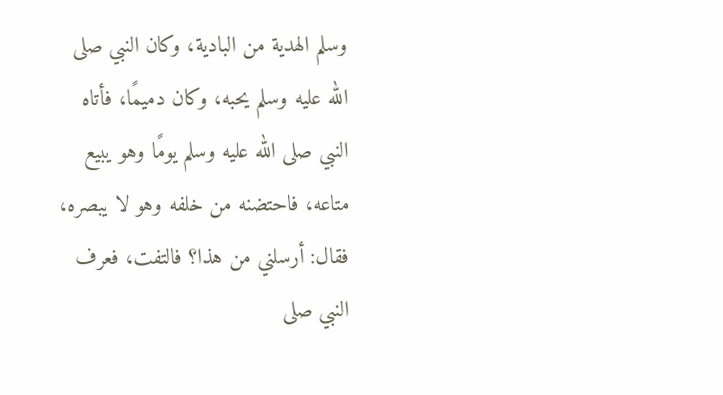وسلم الهدية من البادية، وكان النبي صلى الله عليه وسلم يحبه، وكان دميمًا، فأتاه النبي صلى الله عليه وسلم يومًا وهو يبيع متاعه، فاحتضنه من خلفه وهو لا يبصره، فقال: أرسلني من هذا؟ فالتفت، فعرف النبي صلى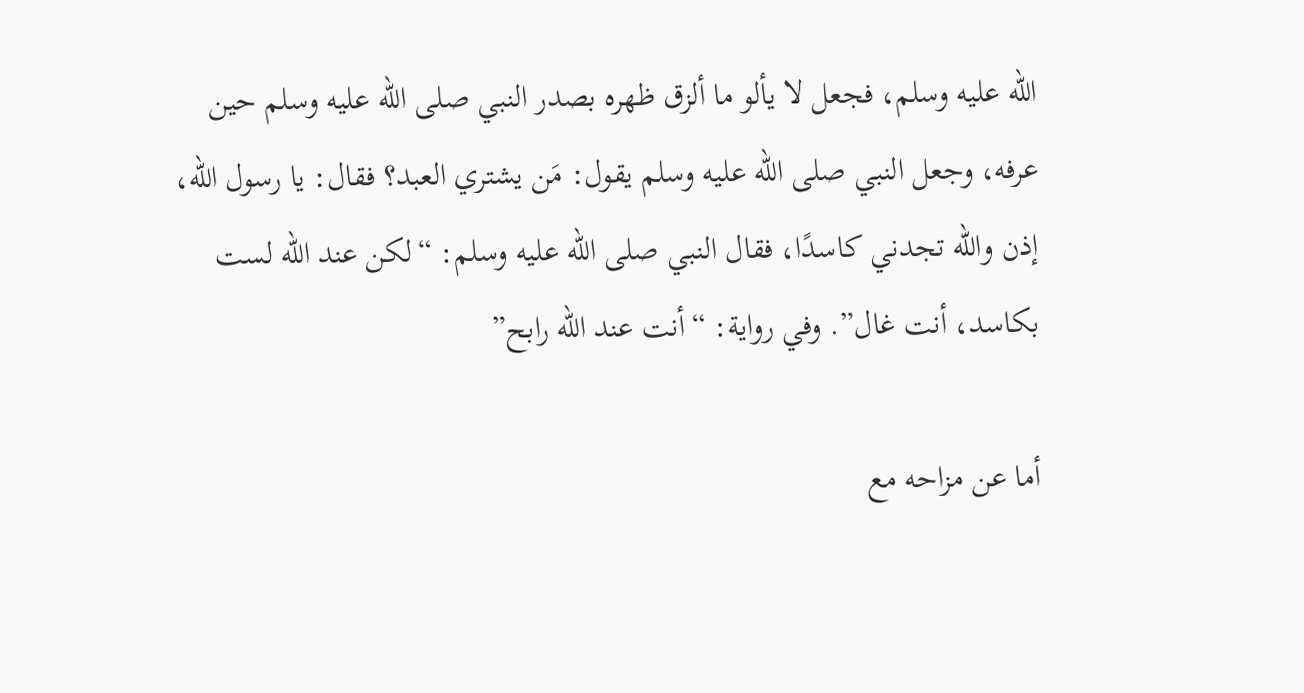الله عليه وسلم، فجعل لا يألو ما ألزق ظهره بصدر النبي صلى الله عليه وسلم حين عرفه، وجعل النبي صلى الله عليه وسلم يقول: مَن يشتري العبد؟ فقال: يا رسول الله، إذن والله تجدني كاسدًا، فقال النبي صلى الله عليه وسلم: “لكن عند الله لست بكاسد، أنت غال”. وفي رواية: “أنت عند الله رابح”

أما عن مزاحه مع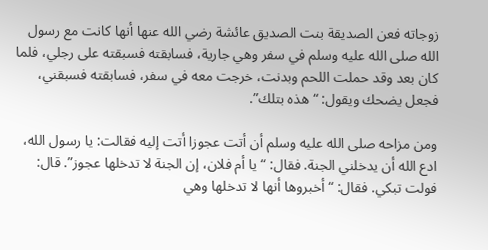زوجاته فعن الصديقة بنت الصديق عائشة رضي الله عنها أنها كانت مع رسول الله صلى الله عليه وسلم في سفر وهي جارية، فسابقته فسبقته على رجلي، فلما كان بعد وقد حملت اللحم وبدنت، خرجت معه في سفر، فسابقته فسبقني، فجعل يضحك ويقول: “هذه بتلك”.

ومن مزاحه صلى الله عليه وسلم أن أتت عجوزا أتت إليه فقالت: يا رسول الله، ادع الله أن يدخلني الجنة. فقال: “يا أم فلان، إن الجنة لا تدخلها عجوز”. قال: فولت تبكي. فقال: “أخبروها أنها لا تدخلها وهي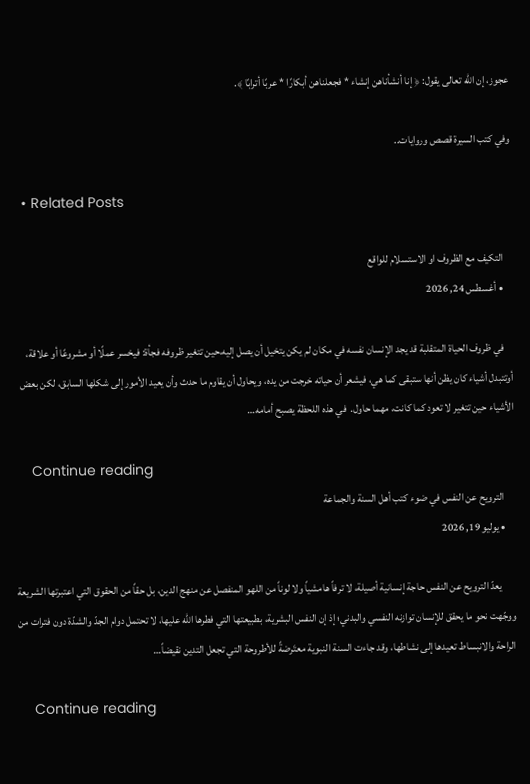عجوز، إن الله تعالى يقول: ﴿ إنا أنشأناهن إنشاء * فجعلناهن أبكارًا * عربًا أترابًا ﴾.

وفي كتب السيرة قصص وروايات..

  • Related Posts

    التكيف مع الظروف او الاستسلام للواقع
    • أغسطس 24, 2026

    في ظروف الحياة المتقلبة قد يجد الإنسان نفسه في مكان لم يكن يتخيل أن يصل إليه،حين تتغير ظروفه فجأة: فيخسر عملًا أو مشروعًا أو علاقة، أوتتبدل أشياء كان يظن أنها ستبقى كما هي، فيشعر أن حياته خرجت من يده، ويحاول أن يقاوم ما حدث وأن يعيد الأمور إلى شكلها السابق، لكن بعض الأشياء حين تتغير لا تعود كما كانت، مهما حاول.  في هذه اللحظة يصبح أمامه…

    Continue reading
     الترويح عن النفس في ضوء كتب أهل السنة والجماعة
    • يوليو 19, 2026

      يعدّ الترويح عن النفس حاجة إنسانية أصيلة، لا ترفاً هامشياً ولا لوناً من اللهو المنفصل عن منهج الدين، بل حقاً من الحقوق التي اعتبرتها الشريعة ووجّهت نحو ما يحقق للإنسان توازنه النفسي والبدني؛ إذ إن النفس البشرية، بطبيعتها التي فطرها الله عليها، لا تحتمل دوام الجدّ والشدّة دون فترات من الراحة والانبساط تعيدها إلى نشاطها، وقد جاءت السنة النبوية معتَرضةً للأطروحة التي تجعل التدين نقيضاً…

    Continue reading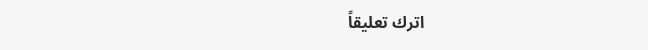اترك تعليقاً